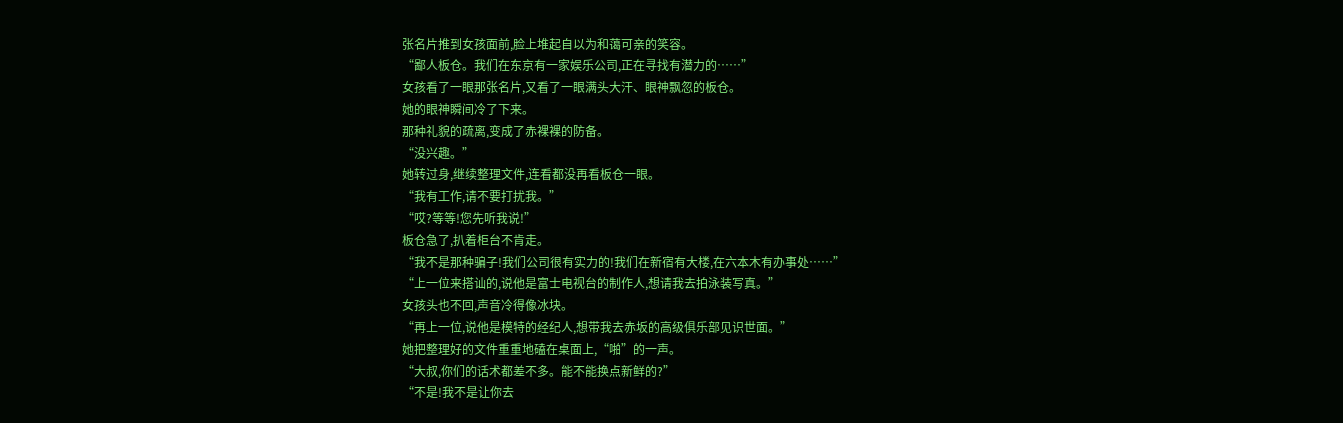张名片推到女孩面前,脸上堆起自以为和蔼可亲的笑容。
“鄙人板仓。我们在东京有一家娱乐公司,正在寻找有潜力的……”
女孩看了一眼那张名片,又看了一眼满头大汗、眼神飘忽的板仓。
她的眼神瞬间冷了下来。
那种礼貌的疏离,变成了赤裸裸的防备。
“没兴趣。”
她转过身,继续整理文件,连看都没再看板仓一眼。
“我有工作,请不要打扰我。”
“哎?等等!您先听我说!”
板仓急了,扒着柜台不肯走。
“我不是那种骗子!我们公司很有实力的!我们在新宿有大楼,在六本木有办事处……”
“上一位来搭讪的,说他是富士电视台的制作人,想请我去拍泳装写真。”
女孩头也不回,声音冷得像冰块。
“再上一位,说他是模特的经纪人,想带我去赤坂的高级俱乐部见识世面。”
她把整理好的文件重重地磕在桌面上,“啪”的一声。
“大叔,你们的话术都差不多。能不能换点新鲜的?”
“不是!我不是让你去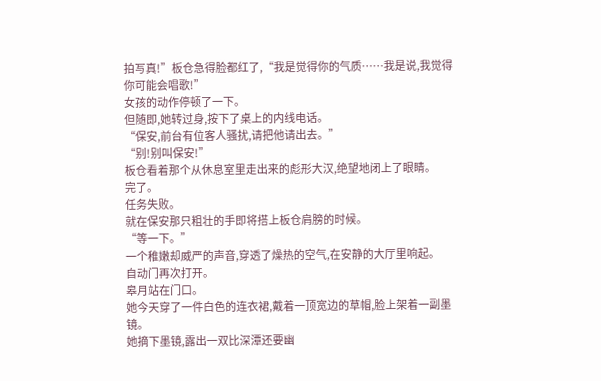拍写真!”板仓急得脸都红了,“我是觉得你的气质……我是说,我觉得你可能会唱歌!”
女孩的动作停顿了一下。
但随即,她转过身,按下了桌上的内线电话。
“保安,前台有位客人骚扰,请把他请出去。”
“别!别叫保安!”
板仓看着那个从休息室里走出来的彪形大汉,绝望地闭上了眼睛。
完了。
任务失败。
就在保安那只粗壮的手即将搭上板仓肩膀的时候。
“等一下。”
一个稚嫩却威严的声音,穿透了燥热的空气,在安静的大厅里响起。
自动门再次打开。
皋月站在门口。
她今天穿了一件白色的连衣裙,戴着一顶宽边的草帽,脸上架着一副墨镜。
她摘下墨镜,露出一双比深潭还要幽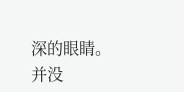深的眼睛。
并没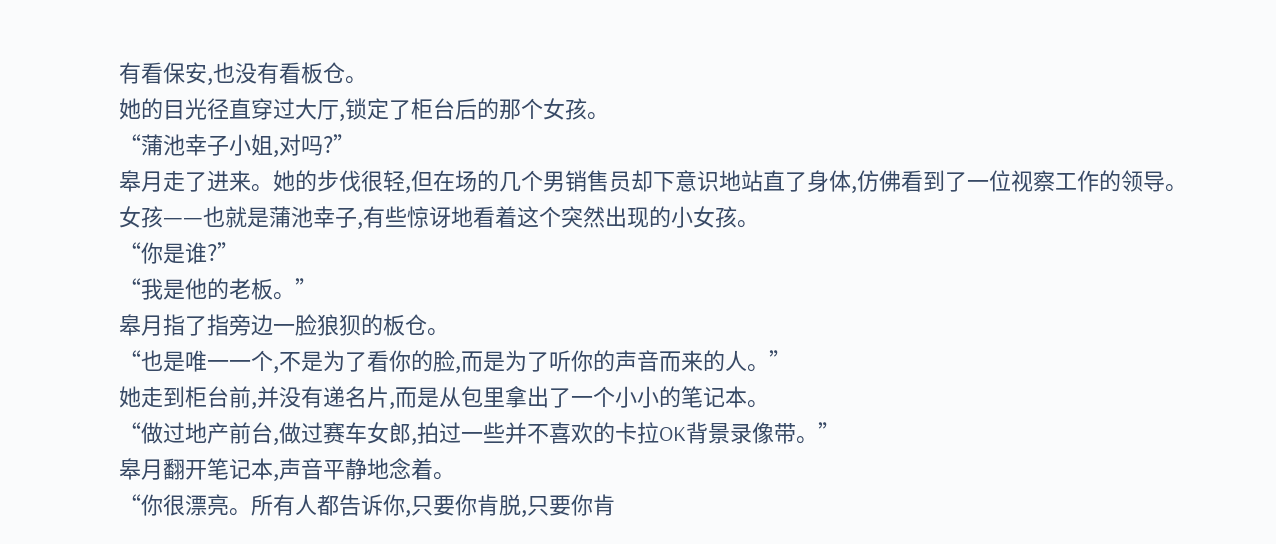有看保安,也没有看板仓。
她的目光径直穿过大厅,锁定了柜台后的那个女孩。
“蒲池幸子小姐,对吗?”
皋月走了进来。她的步伐很轻,但在场的几个男销售员却下意识地站直了身体,仿佛看到了一位视察工作的领导。
女孩——也就是蒲池幸子,有些惊讶地看着这个突然出现的小女孩。
“你是谁?”
“我是他的老板。”
皋月指了指旁边一脸狼狈的板仓。
“也是唯一一个,不是为了看你的脸,而是为了听你的声音而来的人。”
她走到柜台前,并没有递名片,而是从包里拿出了一个小小的笔记本。
“做过地产前台,做过赛车女郎,拍过一些并不喜欢的卡拉OK背景录像带。”
皋月翻开笔记本,声音平静地念着。
“你很漂亮。所有人都告诉你,只要你肯脱,只要你肯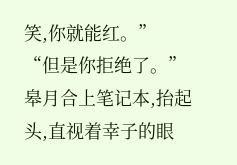笑,你就能红。”
“但是你拒绝了。”
皋月合上笔记本,抬起头,直视着幸子的眼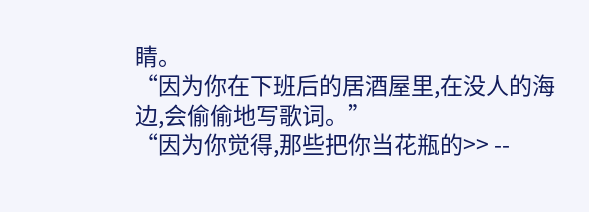睛。
“因为你在下班后的居酒屋里,在没人的海边,会偷偷地写歌词。”
“因为你觉得,那些把你当花瓶的>> --